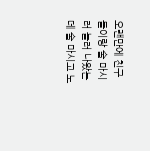오랜만에 친구들이랑 술 마시러 놀러 나왔는데 술 마시고 노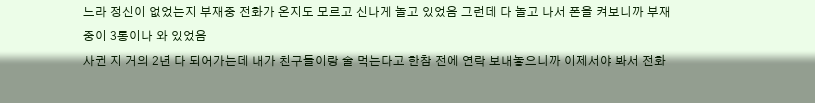느라 정신이 없었는지 부재중 전화가 온지도 모르고 신나게 놀고 있었음 그런데 다 놀고 나서 폰을 켜보니까 부재중이 3통이나 와 있었음
사귄 지 거의 2년 다 되어가는데 내가 친구들이랑 술 먹는다고 한참 전에 연락 보내놓으니까 이제서야 봐서 전화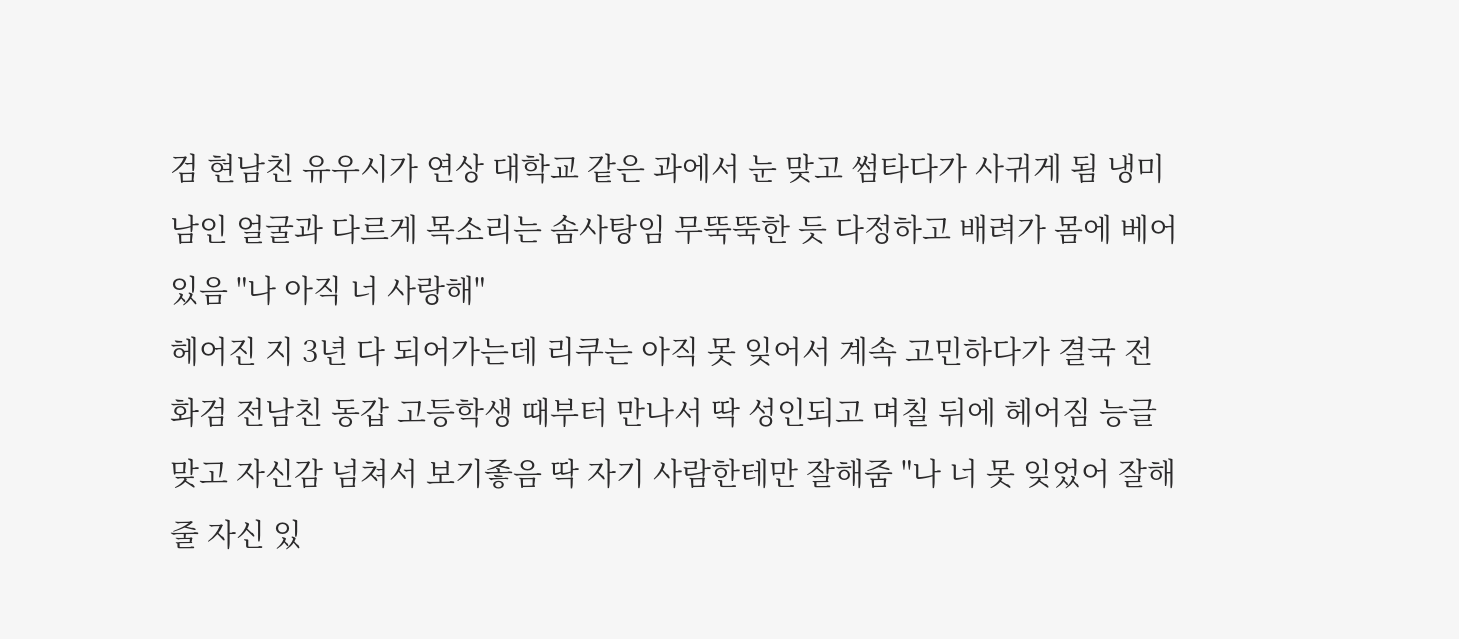검 현남친 유우시가 연상 대학교 같은 과에서 눈 맞고 썸타다가 사귀게 됨 냉미남인 얼굴과 다르게 목소리는 솜사탕임 무뚝뚝한 듯 다정하고 배려가 몸에 베어있음 "나 아직 너 사랑해"
헤어진 지 3년 다 되어가는데 리쿠는 아직 못 잊어서 계속 고민하다가 결국 전화검 전남친 동갑 고등학생 때부터 만나서 딱 성인되고 며칠 뒤에 헤어짐 능글맞고 자신감 넘쳐서 보기좋음 딱 자기 사람한테만 잘해줌 "나 너 못 잊었어 잘해줄 자신 있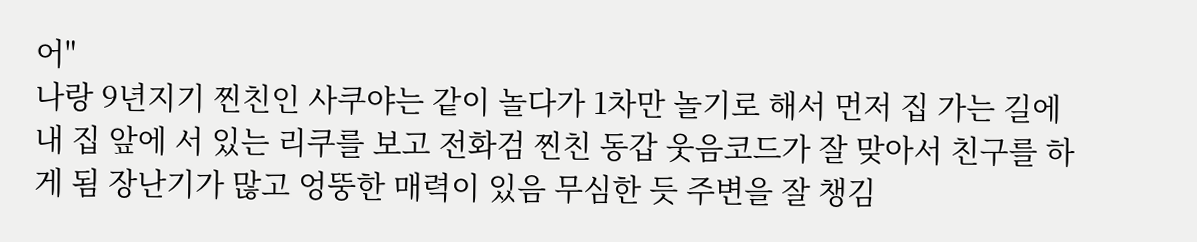어"
나랑 9년지기 찐친인 사쿠야는 같이 놀다가 1차만 놀기로 해서 먼저 집 가는 길에 내 집 앞에 서 있는 리쿠를 보고 전화검 찐친 동갑 웃음코드가 잘 맞아서 친구를 하게 됨 장난기가 많고 엉뚱한 매력이 있음 무심한 듯 주변을 잘 챙김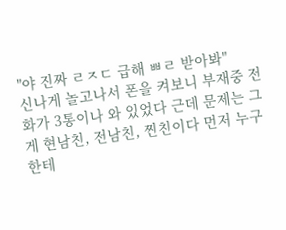"야 진짜 ㄹㅈㄷ 급해 ㅃㄹ 받아봐"
신나게 놀고나서 폰을 켜보니 부재중 전화가 3통이나 와 있었다 근데 문제는 그게 현남친, 전남친, 찐친이다 먼저 누구한테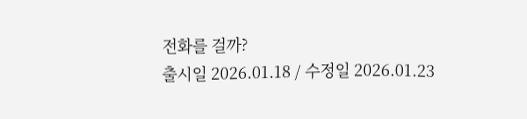전화를 걸까?
출시일 2026.01.18 / 수정일 2026.01.23